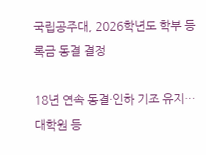국립공주대, 2026학년도 학부 등록금 동결 결정

18년 연속 동결·인하 기조 유지… 대학원 등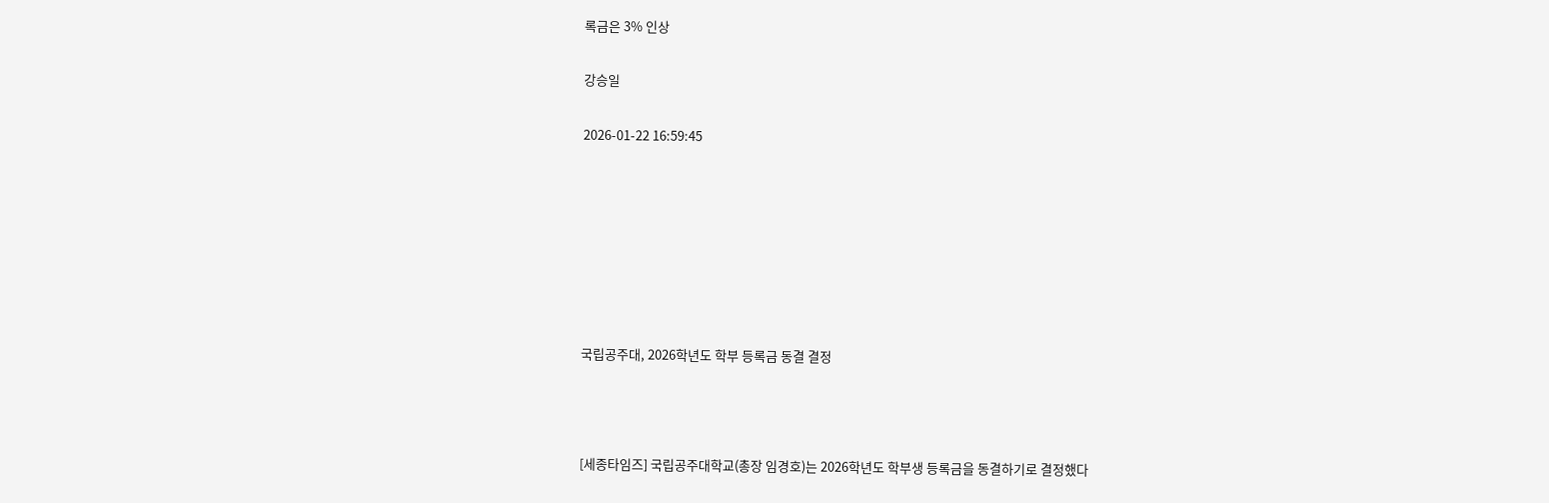록금은 3% 인상

강승일

2026-01-22 16:59:45







국립공주대, 2026학년도 학부 등록금 동결 결정



[세종타임즈] 국립공주대학교(총장 임경호)는 2026학년도 학부생 등록금을 동결하기로 결정했다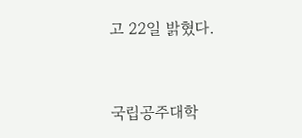고 22일 밝혔다.



국립공주대학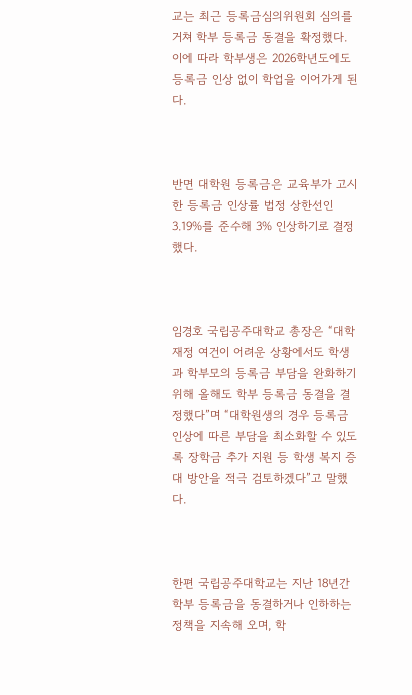교는 최근 등록금심의위원회 심의를 거쳐 학부 등록금 동결을 확정했다. 이에 따라 학부생은 2026학년도에도 등록금 인상 없이 학업을 이어가게 된다.



반면 대학원 등록금은 교육부가 고시한 등록금 인상률 법정 상한선인 3.19%를 준수해 3% 인상하기로 결정했다.



임경호 국립공주대학교 총장은 “대학 재정 여건이 어려운 상황에서도 학생과 학부모의 등록금 부담을 완화하기 위해 올해도 학부 등록금 동결을 결정했다”며 “대학원생의 경우 등록금 인상에 따른 부담을 최소화할 수 있도록 장학금 추가 지원 등 학생 복지 증대 방안을 적극 검토하겠다”고 말했다.



한편 국립공주대학교는 지난 18년간 학부 등록금을 동결하거나 인하하는 정책을 지속해 오며, 학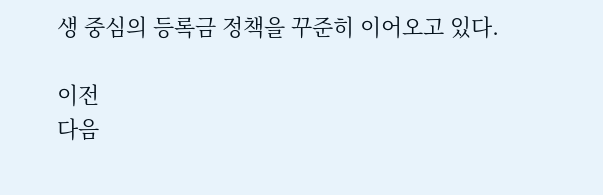생 중심의 등록금 정책을 꾸준히 이어오고 있다.

이전
다음